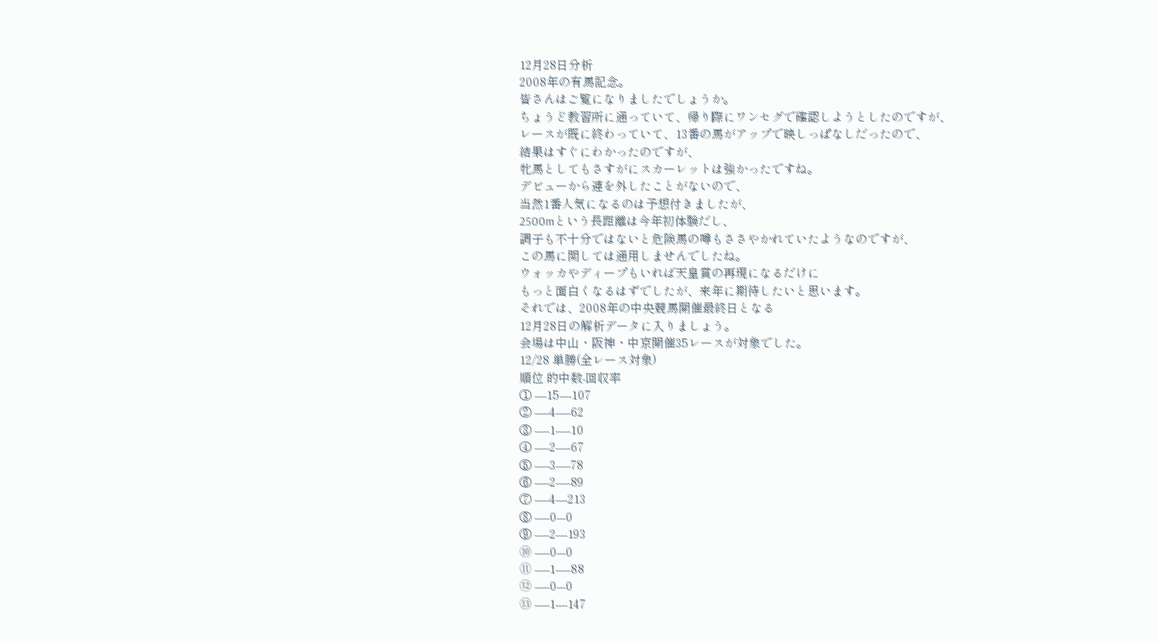12月28日分析
2008年の有馬記念。
皆さんはご覧になりましたでしょうか。
ちょうど教習所に通っていて、帰り際にワンセグで確認しようとしたのですが、
レースが既に終わっていて、13番の馬がアップで映しっぱなしだったので、
結果はすぐにわかったのですが、
牝馬としてもさすがにスカーレットは強かったですね。
デビューから連を外したことがないので、
当然1番人気になるのは予想付きましたが、
2500mという長距離は今年初体験だし、
調子も不十分ではないと危険馬の噂もささやかれていたようなのですが、
この馬に関しては通用しませんでしたね。
ウォッカやディープもいれば天皇賞の再現になるだけに
もっと面白くなるはずでしたが、来年に期待したいと思います。
それでは、2008年の中央競馬開催最終日となる
12月28日の解析データに入りましょう。
会場は中山・阪神・中京開催35レースが対象でした。
12/28 単勝(全レース対象)
順位 的中数-回収率
① ----15----107
② -----4-----62
③ -----1-----10
④ -----2-----67
⑤ -----3-----78
⑥ -----2-----89
⑦ -----4----213
⑧ -----0---0
⑨ -----2----193
⑩ -----0---0
⑪ -----1-----88
⑫ -----0---0
⑬ -----1----147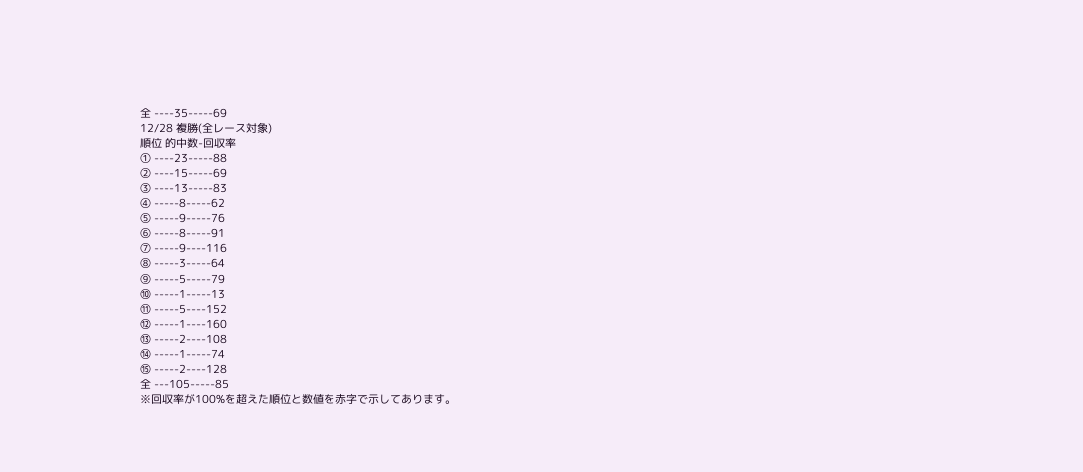全 ----35-----69
12/28 複勝(全レース対象)
順位 的中数-回収率
① ----23-----88
② ----15-----69
③ ----13-----83
④ -----8-----62
⑤ -----9-----76
⑥ -----8-----91
⑦ -----9----116
⑧ -----3-----64
⑨ -----5-----79
⑩ -----1-----13
⑪ -----5----152
⑫ -----1----160
⑬ -----2----108
⑭ -----1-----74
⑮ -----2----128
全 ---105-----85
※回収率が100%を超えた順位と数値を赤字で示してあります。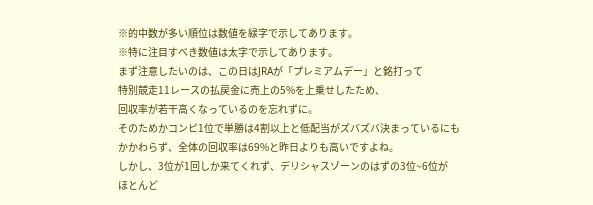※的中数が多い順位は数値を緑字で示してあります。
※特に注目すべき数値は太字で示してあります。
まず注意したいのは、この日はJRAが「プレミアムデー」と銘打って
特別競走11レースの払戻金に売上の5%を上乗せしたため、
回収率が若干高くなっているのを忘れずに。
そのためかコンピ1位で単勝は4割以上と低配当がズバズバ決まっているにも
かかわらず、全体の回収率は69%と昨日よりも高いですよね。
しかし、3位が1回しか来てくれず、デリシャスゾーンのはずの3位~6位が
ほとんど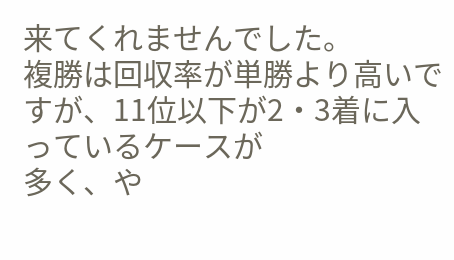来てくれませんでした。
複勝は回収率が単勝より高いですが、11位以下が2・3着に入っているケースが
多く、や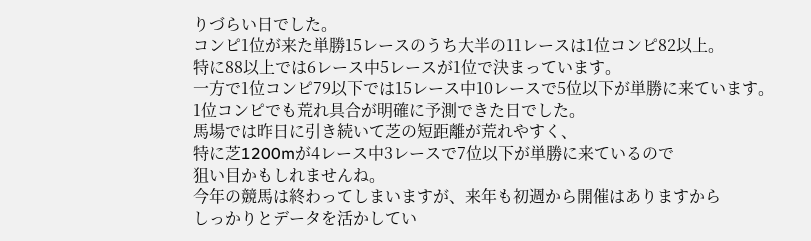りづらい日でした。
コンピ1位が来た単勝15レースのうち大半の11レースは1位コンピ82以上。
特に88以上では6レース中5レースが1位で決まっています。
一方で1位コンピ79以下では15レース中10レースで5位以下が単勝に来ています。
1位コンピでも荒れ具合が明確に予測できた日でした。
馬場では昨日に引き続いて芝の短距離が荒れやすく、
特に芝1200mが4レース中3レースで7位以下が単勝に来ているので
狙い目かもしれませんね。
今年の競馬は終わってしまいますが、来年も初週から開催はありますから
しっかりとデータを活かしてい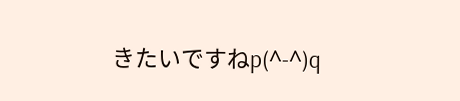きたいですねp(^-^)q